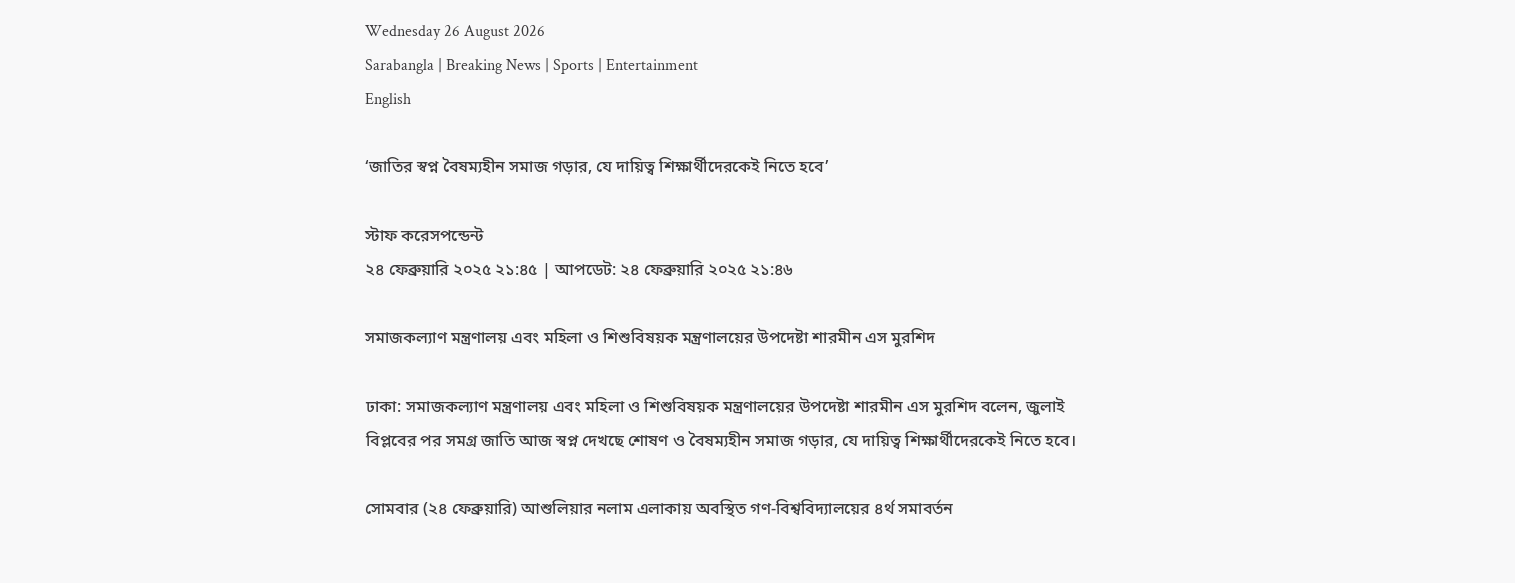Wednesday 26 August 2026
Sarabangla | Breaking News | Sports | Entertainment
English

‘জাতির স্বপ্ন বৈষম্যহীন সমাজ গড়ার, যে দায়িত্ব শিক্ষার্থীদেরকেই নিতে হবে’

স্টাফ করেসপন্ডেন্ট
২৪ ফেব্রুয়ারি ২০২৫ ২১:৪৫ | আপডেট: ২৪ ফেব্রুয়ারি ২০২৫ ২১:৪৬

সমাজকল্যাণ মন্ত্রণালয় এবং মহিলা ও শিশুবিষয়ক মন্ত্রণালয়ের উপদেষ্টা শারমীন এস মুরশিদ

ঢাকা: সমাজকল্যাণ মন্ত্রণালয় এবং মহিলা ও শিশুবিষয়ক মন্ত্রণালয়ের উপদেষ্টা শারমীন এস মুরশিদ বলেন, জুলাই বিপ্লবের পর সমগ্র জাতি আজ স্বপ্ন দেখছে শোষণ ও বৈষম্যহীন সমাজ গড়ার, যে দায়িত্ব শিক্ষার্থীদেরকেই নিতে হবে।

সোমবার (২৪ ফেব্রুয়ারি) আশুলিয়ার নলাম এলাকায় অবস্থিত গণ-বিশ্ববিদ্যালয়ের ৪র্থ সমাবর্তন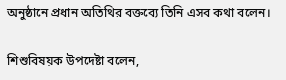অনুষ্ঠানে প্রধান অতিথির বক্তব্যে তিনি এসব কথা বলেন।

শিশুবিষয়ক উপদেষ্টা বলেন,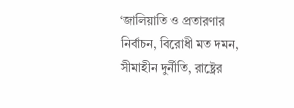‘জালিয়াতি ও প্রতারণার নির্বাচন, বিরোধী মত দমন, সীমাহীন দুর্নীতি, রাষ্ট্রের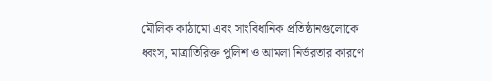মৌলিক কাঠামো এবং সাংবিধানিক প্রতিষ্ঠানগুলোকে ধ্বংস, মাত্রাতিরিক্ত পুলিশ ও আমলা নির্ভরতার কারণে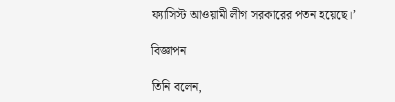ফ্যাসিস্ট আওয়ামী লীগ সরকারের পতন হয়েছে।’

বিজ্ঞাপন

তিনি বলেন,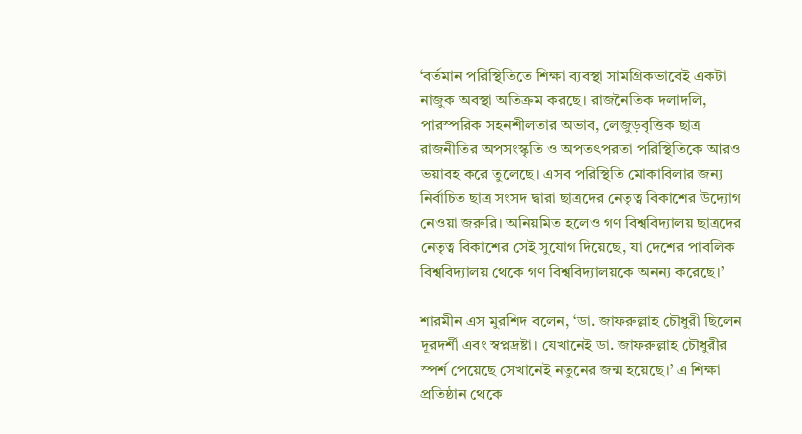‘বর্তমান পরিস্থিতিতে শিক্ষা ব্যবস্থা সামগ্রিকভাবেই একটা নাজুক অবস্থা অতিক্রম করছে। রাজনৈতিক দলাদলি, পারস্পরিক সহনশীলতার অভাব, লেজুড়বৃত্তিক ছাত্র রাজনীতির অপসংস্কৃতি ও অপতৎপরতা পরিস্থিতিকে আরও ভয়াবহ করে তুলেছে। এসব পরিস্থিতি মোকাবিলার জন্য নির্বাচিত ছাত্র সংসদ দ্বারা ছাত্রদের নেতৃত্ব বিকাশের উদ্যোগ নেওয়া জরুরি। অনিয়মিত হলেও গণ বিশ্ববিদ্যালয় ছাত্রদের নেতৃত্ব বিকাশের সেই সুযোগ দিয়েছে, যা দেশের পাবলিক বিশ্ববিদ্যালয় থেকে গণ বিশ্ববিদ্যালয়কে অনন্য করেছে।’

শারমীন এস মুরশিদ বলেন, ‘ডা. জাফরুল্লাহ চৌধুরী ছিলেন দূরদর্শী এবং স্বপ্নদ্রষ্টা। যেখানেই ডা. জাফরুল্লাহ চৌধুরীর স্পর্শ পেয়েছে সেখানেই নতুনের জন্ম হয়েছে।’ এ শিক্ষা প্রতিষ্ঠান থেকে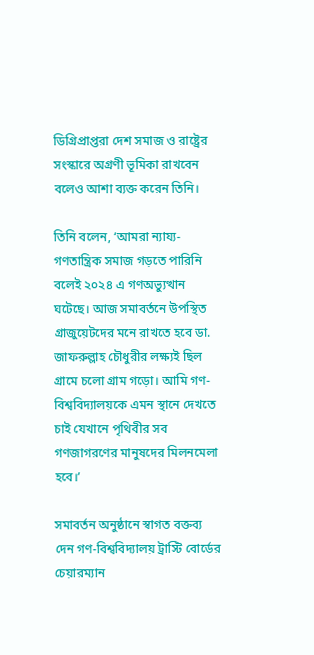ডিগ্রিপ্রাপ্তরা দেশ সমাজ ও রাষ্ট্রের সংস্কারে অগ্রণী ভূমিকা রাখবেন বলেও আশা ব্যক্ত করেন তিনি।

তিনি বলেন, ‘আমরা ন্যায্য-গণতান্ত্রিক সমাজ গড়তে পারিনি বলেই ২০২৪ এ গণঅভ্যুত্থান ঘটেছে। আজ সমাবর্তনে উপস্থিত গ্রাজুয়েটদের মনে রাখতে হবে ডা. জাফরুল্লাহ চৌধুরীর লক্ষ্যই ছিল গ্রামে চলো গ্রাম গড়ো। আমি গণ-বিশ্ববিদ্যালয়কে এমন স্থানে দেখতে চাই যেখানে পৃথিবীর সব গণজাগরণের মানুষদের মিলনমেলা হবে।’

সমাবর্তন অনুষ্ঠানে স্বাগত বক্তব্য দেন গণ-বিশ্ববিদ্যালয় ট্রাস্টি বোর্ডের চেয়ারম্যান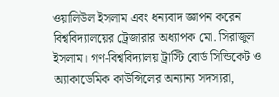ওয়ালিউল ইসলাম এবং ধন্যবাদ জ্ঞাপন করেন বিশ্ববিদ্যালয়ের ট্রেজারার অধ্যাপক মো. সিরাজুল ইসলাম। গণ-বিশ্ববিদ্যালয় ট্রাস্টি বোর্ড সিন্ডিকেট ও অ্যাকাডেমিক কাউন্সিলের অন্যান্য সদস্যরা,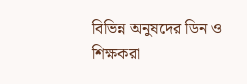বিভিন্ন অনুষদের ডিন ও শিক্ষকরা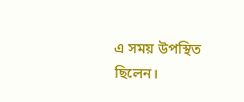এ সময় উপস্থিত ছিলেন।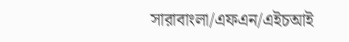সারাবাংলা/এফএন/এইচআই